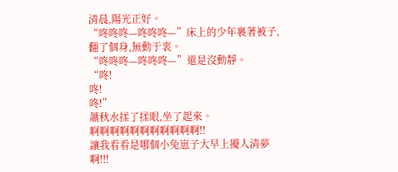清晨,陽光正好。
“咚咚咚—咚咚咚—”床上的少年裹著被子,翻了個身,無動于衷。
“咚咚咚—咚咚咚—”還是沒動靜。
“咚!
咚!
咚!”
蕭秋水揉了揉眼,坐了起來。
啊啊啊啊啊啊啊啊啊啊啊!!
讓我看看是哪個小兔崽子大早上擾人清夢啊!!!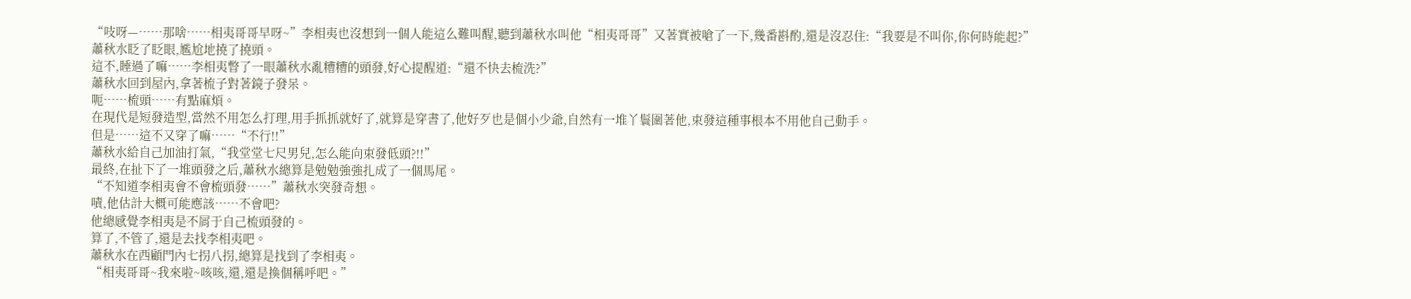“吱呀—……那啥……相夷哥哥早呀~”李相夷也沒想到一個人能這么難叫醒,聽到蕭秋水叫他“相夷哥哥”又著實被嗆了一下,幾番斟酌,還是沒忍住:“我要是不叫你,你何時能起?”
蕭秋水眨了眨眼,尷尬地撓了撓頭。
這不,睡過了嘛……李相夷瞥了一眼蕭秋水亂糟糟的頭發,好心提醒道:“還不快去梳洗?”
蕭秋水回到屋內,拿著梳子對著鏡子發呆。
呃……梳頭……有點麻煩。
在現代是短發造型,當然不用怎么打理,用手抓抓就好了,就算是穿書了,他好歹也是個小少爺,自然有一堆丫鬟圍著他,束發這種事根本不用他自己動手。
但是……這不又穿了嘛……“不行!!”
蕭秋水給自己加油打氣,“我堂堂七尺男兒,怎么能向束發低頭?!!”
最終,在扯下了一堆頭發之后,蕭秋水總算是勉勉強強扎成了一個馬尾。
“不知道李相夷會不會梳頭發……”蕭秋水突發奇想。
嘖,他估計大概可能應該……不會吧?
他總感覺李相夷是不屑于自己梳頭發的。
算了,不管了,還是去找李相夷吧。
蕭秋水在西顧門內七拐八拐,總算是找到了李相夷。
“相夷哥哥~我來啦~咳咳,還,還是換個稱呼吧。”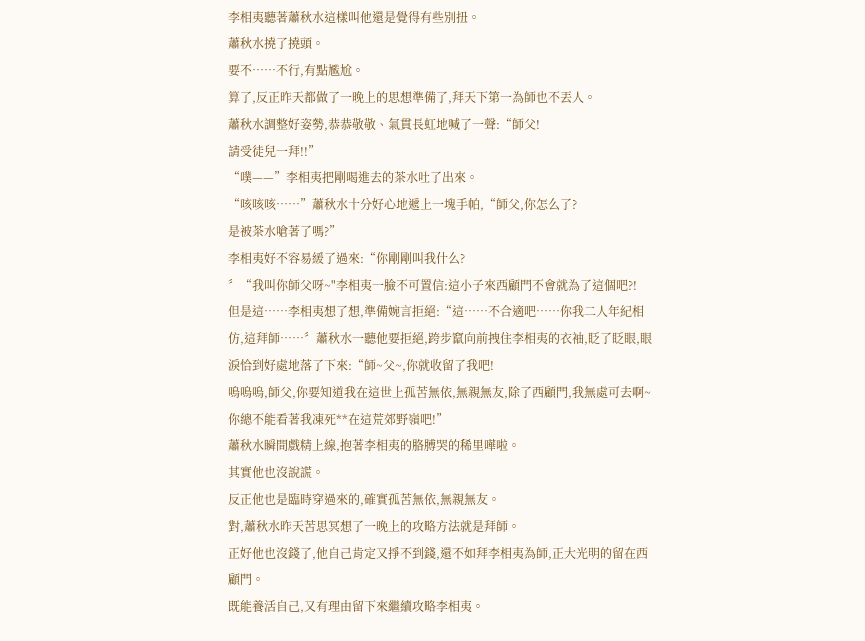李相夷聽著蕭秋水這樣叫他還是覺得有些別扭。
蕭秋水撓了撓頭。
要不……不行,有點尷尬。
算了,反正昨天都做了一晚上的思想準備了,拜天下第一為師也不丟人。
蕭秋水調整好姿勢,恭恭敬敬、氣貫長虹地喊了一聲:“師父!
請受徒兒一拜!!”
“噗——”李相夷把剛喝進去的茶水吐了出來。
“咳咳咳……”蕭秋水十分好心地遞上一塊手帕,“師父,你怎么了?
是被茶水嗆著了嗎?”
李相夷好不容易緩了過來:“你剛剛叫我什么?
〞“我叫你師父呀~"李相夷一臉不可置信:這小子來西顧門不會就為了這個吧?!
但是這……李相夷想了想,準備婉言拒絕:“這……不合適吧……你我二人年紀相仿,這拜師……〞蕭秋水一聽他要拒絕,跨步竄向前拽住李相夷的衣袖,眨了眨眼,眼淚恰到好處地落了下來:“師~父~,你就收留了我吧!
嗚嗚嗚,師父,你要知道我在這世上孤苦無依,無親無友,除了西顧門,我無處可去啊~你總不能看著我凍死**在這荒郊野嶺吧!”
蕭秋水瞬間戲精上線,抱著李相夷的胳膊哭的稀里嘩啦。
其實他也沒說謊。
反正他也是臨時穿過來的,確實孤苦無依,無親無友。
對,蕭秋水昨天苦思冥想了一晚上的攻略方法就是拜師。
正好他也沒錢了,他自己肯定又掙不到錢,還不如拜李相夷為師,正大光明的留在西顧門。
既能養活自己,又有理由留下來繼續攻略李相夷。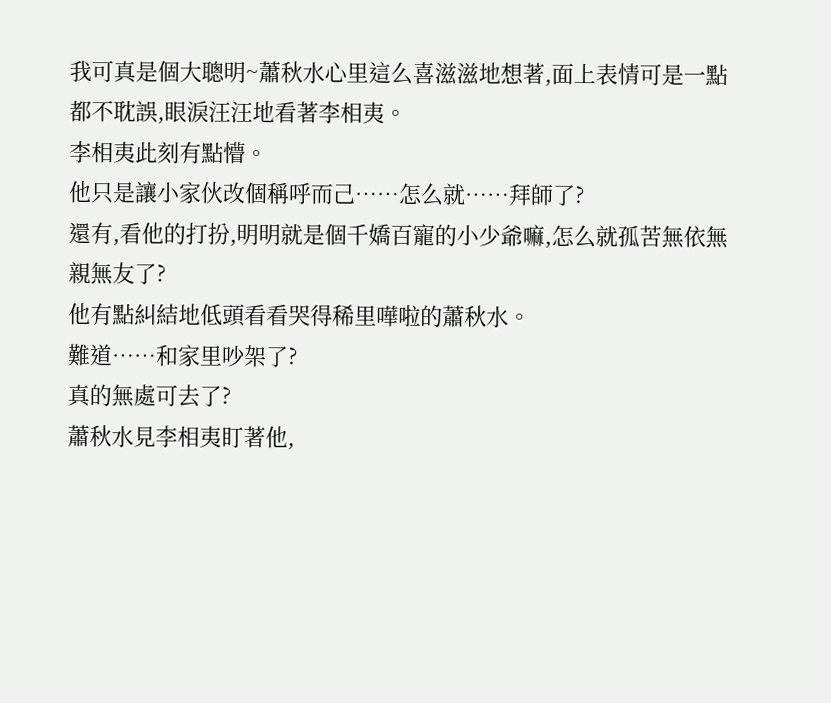我可真是個大聰明~蕭秋水心里這么喜滋滋地想著,面上表情可是一點都不耽誤,眼淚汪汪地看著李相夷。
李相夷此刻有點懵。
他只是讓小家伙改個稱呼而己……怎么就……拜師了?
還有,看他的打扮,明明就是個千嬌百寵的小少爺嘛,怎么就孤苦無依無親無友了?
他有點糾結地低頭看看哭得稀里嘩啦的蕭秋水。
難道……和家里吵架了?
真的無處可去了?
蕭秋水見李相夷盯著他,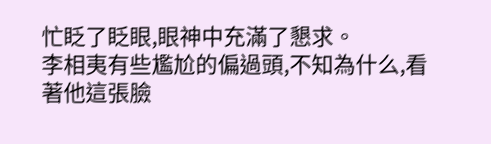忙眨了眨眼,眼神中充滿了懇求。
李相夷有些尷尬的偏過頭,不知為什么,看著他這張臉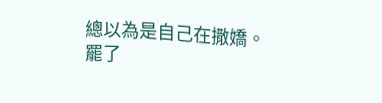總以為是自己在撒嬌。
罷了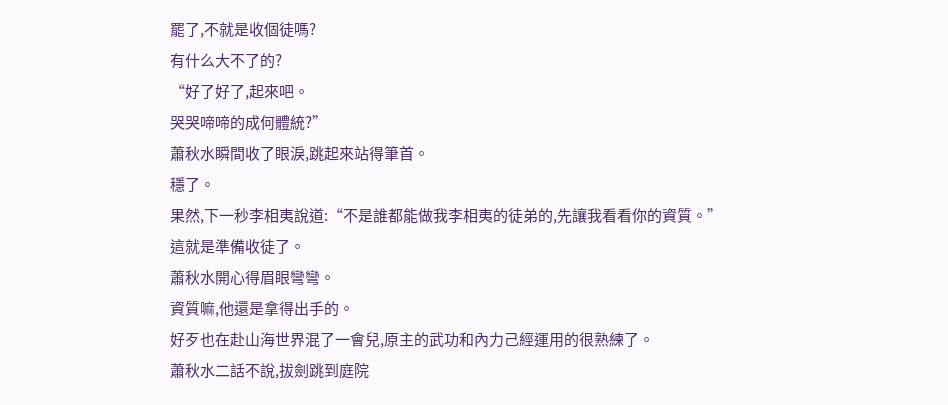罷了,不就是收個徒嗎?
有什么大不了的?
“好了好了,起來吧。
哭哭啼啼的成何體統?”
蕭秋水瞬間收了眼淚,跳起來站得筆首。
穩了。
果然,下一秒李相夷說道:“不是誰都能做我李相夷的徒弟的,先讓我看看你的資質。”
這就是準備收徒了。
蕭秋水開心得眉眼彎彎。
資質嘛,他還是拿得出手的。
好歹也在赴山海世界混了一會兒,原主的武功和內力己經運用的很熟練了。
蕭秋水二話不說,拔劍跳到庭院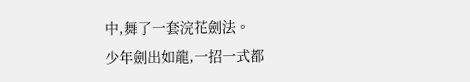中,舞了一套浣花劍法。
少年劍出如龍,一招一式都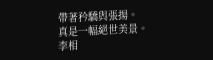帶著矜驕與張揚。
真是一幅絕世美景。
李相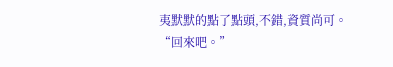夷默默的點了點頭,不錯,資質尚可。
“回來吧。”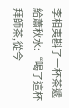李相夷斟了一杯茶遞給蕭秋水:“喝了這杯拜師茶,從今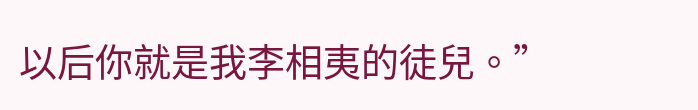以后你就是我李相夷的徒兒。”